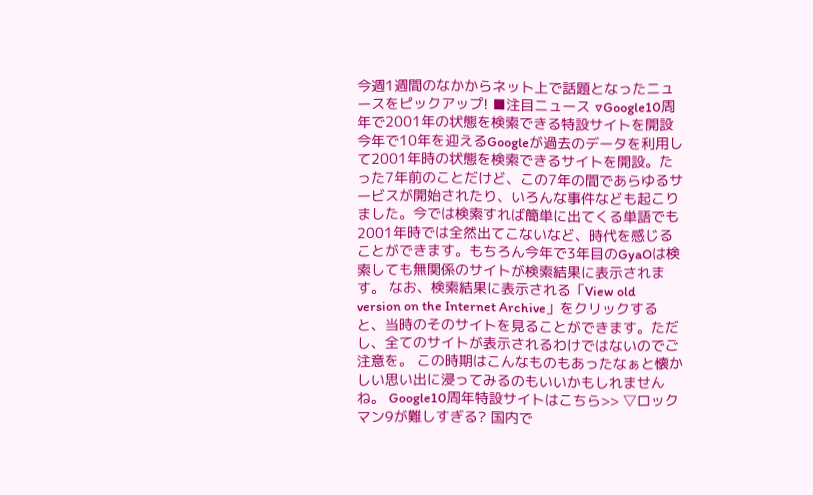今週1週間のなかからネット上で話題となったニュースをピックアップ! ■注目ニュース ▽Google10周年で2001年の状態を検索できる特設サイトを開設 今年で10年を迎えるGoogleが過去のデータを利用して2001年時の状態を検索できるサイトを開設。たった7年前のことだけど、この7年の間であらゆるサービスが開始されたり、いろんな事件なども起こりました。今では検索すれば簡単に出てくる単語でも2001年時では全然出てこないなど、時代を感じることができます。もちろん今年で3年目のGyaOは検索しても無関係のサイトが検索結果に表示されます。 なお、検索結果に表示される「View old version on the Internet Archive」をクリックすると、当時のそのサイトを見ることができます。ただし、全てのサイトが表示されるわけではないのでご注意を。 この時期はこんなものもあったなぁと懐かしい思い出に浸ってみるのもいいかもしれませんね。 Google10周年特設サイトはこちら>> ▽ロックマン9が難しすぎる? 国内で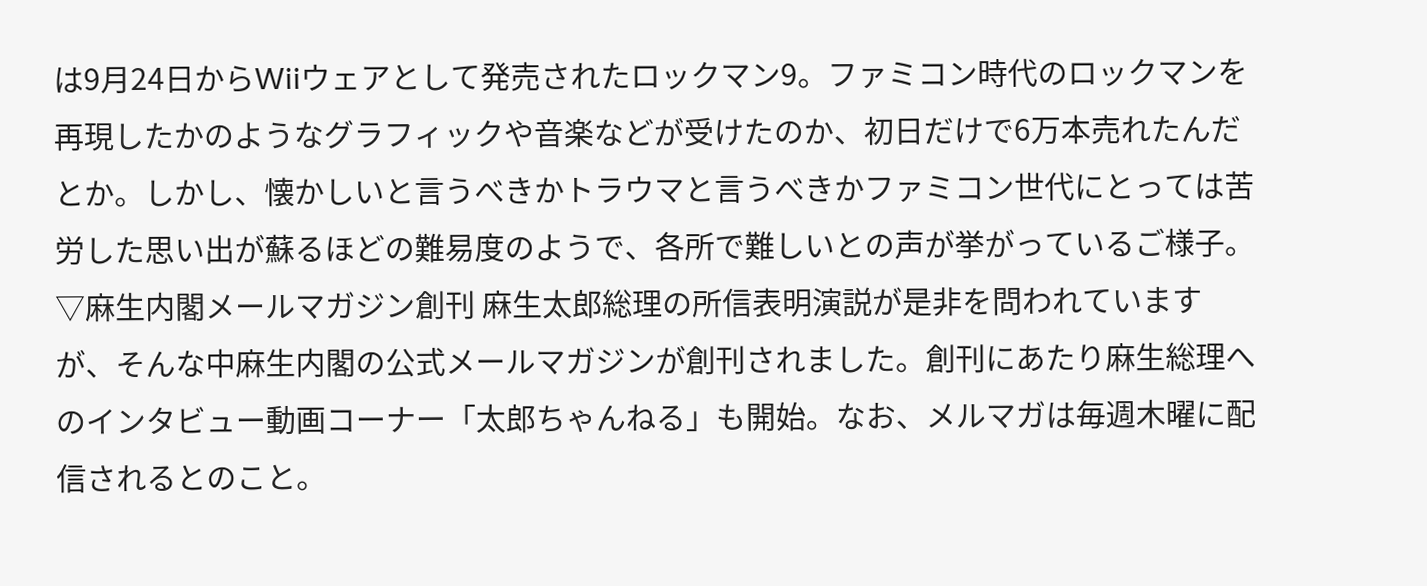は9月24日からWiiウェアとして発売されたロックマン9。ファミコン時代のロックマンを再現したかのようなグラフィックや音楽などが受けたのか、初日だけで6万本売れたんだとか。しかし、懐かしいと言うべきかトラウマと言うべきかファミコン世代にとっては苦労した思い出が蘇るほどの難易度のようで、各所で難しいとの声が挙がっているご様子。 ▽麻生内閣メールマガジン創刊 麻生太郎総理の所信表明演説が是非を問われていますが、そんな中麻生内閣の公式メールマガジンが創刊されました。創刊にあたり麻生総理へのインタビュー動画コーナー「太郎ちゃんねる」も開始。なお、メルマガは毎週木曜に配信されるとのこと。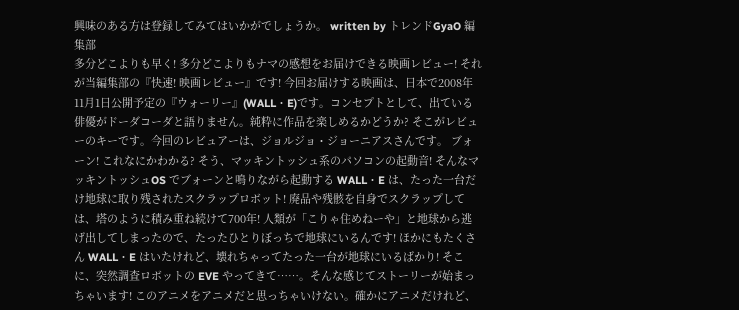興味のある方は登録してみてはいかがでしょうか。 written by トレンドGyaO 編集部
多分どこよりも早く! 多分どこよりもナマの感想をお届けできる映画レビュー! それが当編集部の『快速! 映画レビュー』です! 今回お届けする映画は、日本で2008年11月1日公開予定の『ウォーリー』(WALL・E)です。コンセプトとして、出ている俳優がドーダコーダと語りません。純粋に作品を楽しめるかどうか? そこがレビューのキーです。今回のレビュアーは、ジョルジョ・ジョーニアスさんです。 ブォーン! これなにかわかる? そう、マッキントッシュ系のパソコンの起動音! そんなマッキントッシュOS でブォーンと鳴りながら起動する WALL・E は、たった一台だけ地球に取り残されたスクラップロボット! 廃品や残骸を自身でスクラップしては、塔のように積み重ね続けて700年! 人類が「こりゃ住めねーや」と地球から逃げ出してしまったので、たったひとりぼっちで地球にいるんです! ほかにもたくさん WALL・E はいたけれど、壊れちゃってたった一台が地球にいるばかり! そこに、突然調査ロボットの EVE やってきて……。そんな感じてストーリーが始まっちゃいます! このアニメをアニメだと思っちゃいけない。確かにアニメだけれど、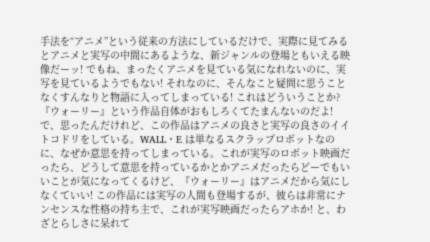手法を“アニメ”という従来の方法にしているだけで、実際に見てみるとアニメと実写の中間にあるような、新ジャンルの登場ともいえる映像だーッ! でもね、まったくアニメを見ている気になれないのに、実写を見ているようでもない! それなのに、そんなこと疑問に思うことなくすんなりと物語に入ってしまっている! これはどういうことか?『ウォーリー』という作品自体がおもしろくてたまんないのだよ! で、思ったんだけれど、この作品はアニメの良さと実写の良さのイイトコドリをしている。WALL・E は単なるスクラップロボットなのに、なぜか意思を持ってしまっている。これが実写のロボット映画だったら、どうして意思を持っているかとかアニメだったらどーでもいいことが気になってくるけど、『ウォーリー』はアニメだから気にしなくていい! この作品には実写の人間も登場するが、彼らは非常にナンセンスな性格の持ち主で、これが実写映画だったらアホか! と、わざとらしさに呆れて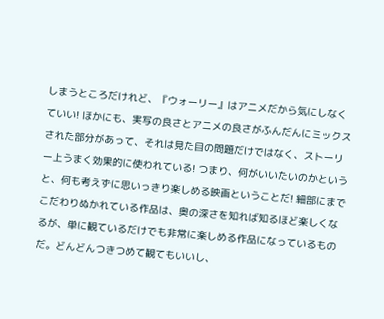しまうところだけれど、『ウォーリー』はアニメだから気にしなくていい! ほかにも、実写の良さとアニメの良さがふんだんにミックスされた部分があって、それは見た目の問題だけではなく、ストーリー上うまく効果的に使われている! つまり、何がいいたいのかというと、何も考えずに思いっきり楽しめる映画ということだ! 細部にまでこだわりぬかれている作品は、奥の深さを知れば知るほど楽しくなるが、単に観ているだけでも非常に楽しめる作品になっているものだ。どんどんつきつめて観てもいいし、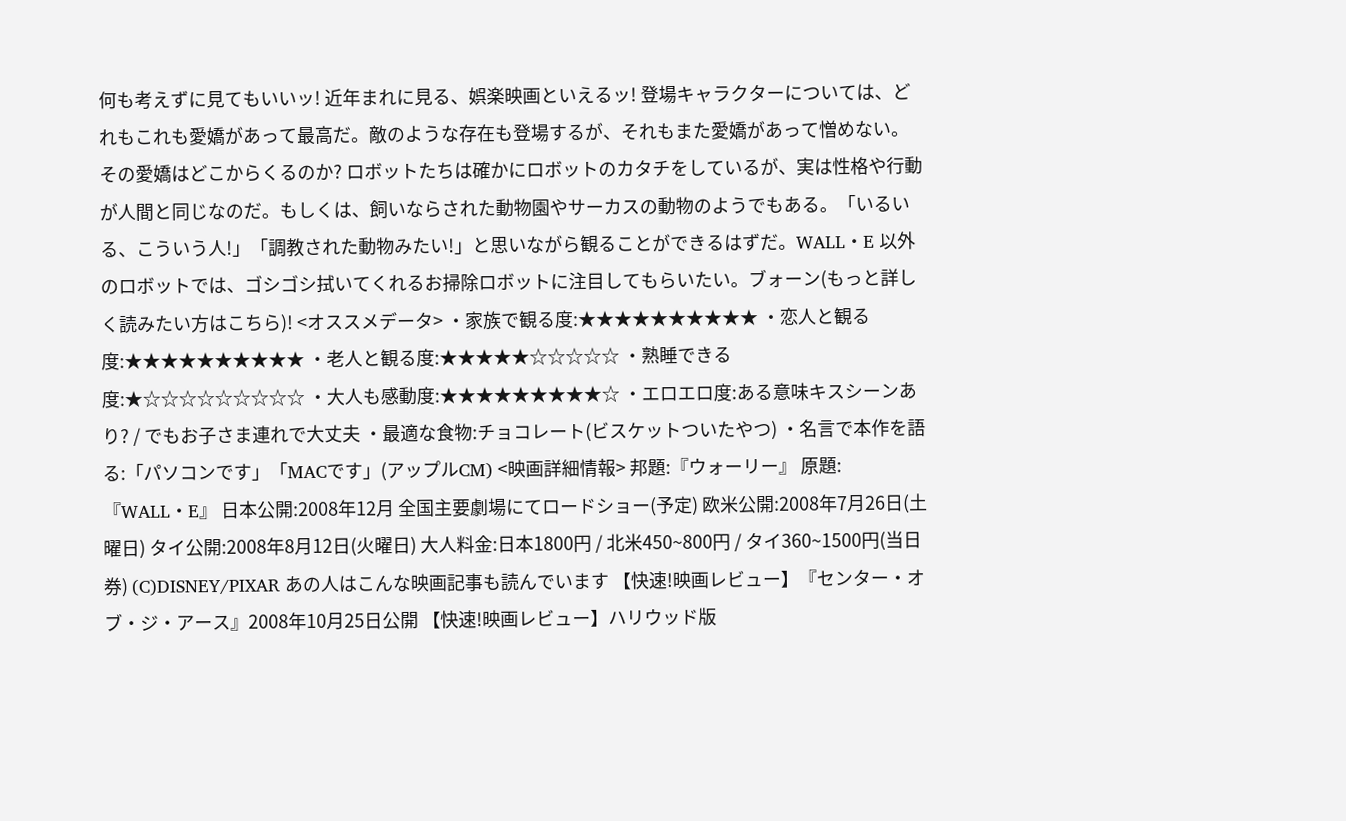何も考えずに見てもいいッ! 近年まれに見る、娯楽映画といえるッ! 登場キャラクターについては、どれもこれも愛嬌があって最高だ。敵のような存在も登場するが、それもまた愛嬌があって憎めない。その愛嬌はどこからくるのか? ロボットたちは確かにロボットのカタチをしているが、実は性格や行動が人間と同じなのだ。もしくは、飼いならされた動物園やサーカスの動物のようでもある。「いるいる、こういう人!」「調教された動物みたい!」と思いながら観ることができるはずだ。WALL・E 以外のロボットでは、ゴシゴシ拭いてくれるお掃除ロボットに注目してもらいたい。ブォーン(もっと詳しく読みたい方はこちら)! <オススメデータ> ・家族で観る度:★★★★★★★★★★ ・恋人と観る度:★★★★★★★★★★ ・老人と観る度:★★★★★☆☆☆☆☆ ・熟睡できる度:★☆☆☆☆☆☆☆☆☆ ・大人も感動度:★★★★★★★★★☆ ・エロエロ度:ある意味キスシーンあり? / でもお子さま連れで大丈夫 ・最適な食物:チョコレート(ビスケットついたやつ) ・名言で本作を語る:「パソコンです」「MACです」(アップルCM) <映画詳細情報> 邦題:『ウォーリー』 原題:『WALL・E』 日本公開:2008年12月 全国主要劇場にてロードショー(予定) 欧米公開:2008年7月26日(土曜日) タイ公開:2008年8月12日(火曜日) 大人料金:日本1800円 / 北米450~800円 / タイ360~1500円(当日券) (C)DISNEY/PIXAR あの人はこんな映画記事も読んでいます 【快速!映画レビュー】『センター・オブ・ジ・アース』2008年10月25日公開 【快速!映画レビュー】ハリウッド版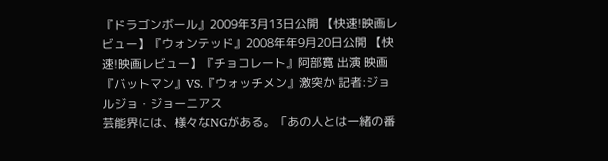『ドラゴンボール』2009年3月13日公開 【快速!映画レビュー】『ウォンテッド』2008年年9月20日公開 【快速!映画レビュー】『チョコレート』阿部寛 出演 映画『バットマン』VS.『ウォッチメン』激突か 記者:ジョルジョ・ジョーニアス
芸能界には、様々なNGがある。「あの人とは一緒の番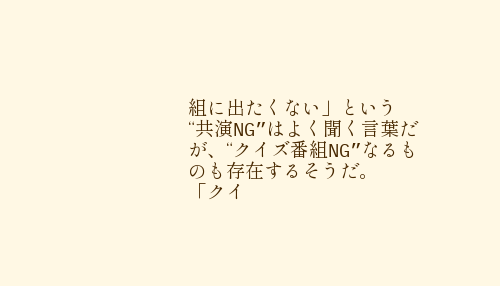組に出たくない」という“共演NG”はよく聞く言葉だが、“クイズ番組NG”なるものも存在するそうだ。 「クイ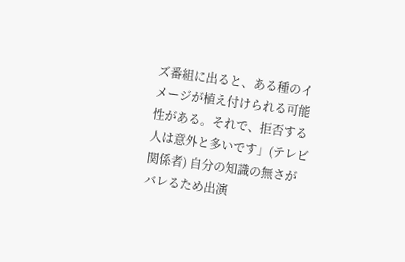ズ番組に出ると、ある種のイメージが植え付けられる可能性がある。それで、拒否する人は意外と多いです」(テレビ関係者) 自分の知識の無さがバレるため出演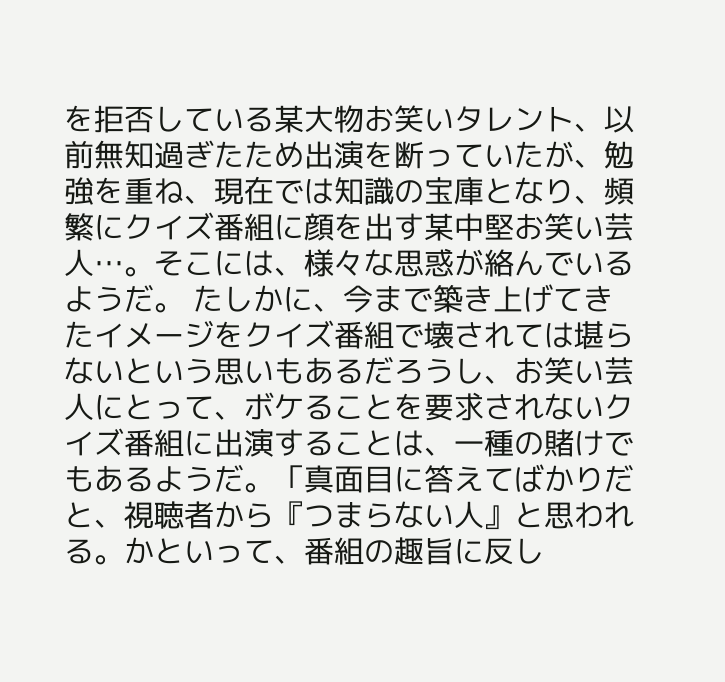を拒否している某大物お笑いタレント、以前無知過ぎたため出演を断っていたが、勉強を重ね、現在では知識の宝庫となり、頻繁にクイズ番組に顔を出す某中堅お笑い芸人…。そこには、様々な思惑が絡んでいるようだ。 たしかに、今まで築き上げてきたイメージをクイズ番組で壊されては堪らないという思いもあるだろうし、お笑い芸人にとって、ボケることを要求されないクイズ番組に出演することは、一種の賭けでもあるようだ。「真面目に答えてばかりだと、視聴者から『つまらない人』と思われる。かといって、番組の趣旨に反し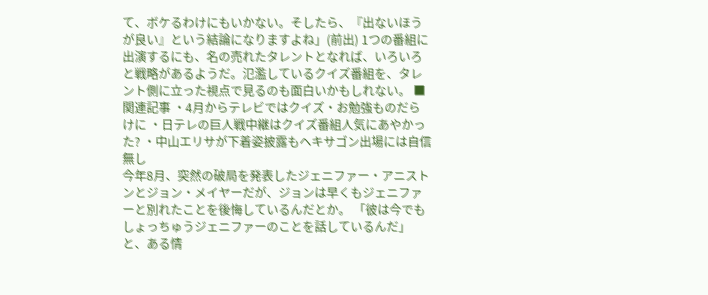て、ボケるわけにもいかない。そしたら、『出ないほうが良い』という結論になりますよね」(前出) 1つの番組に出演するにも、名の売れたタレントとなれば、いろいろと戦略があるようだ。氾濫しているクイズ番組を、タレント側に立った視点で見るのも面白いかもしれない。 ■関連記事 ・4月からテレビではクイズ・お勉強ものだらけに ・日テレの巨人戦中継はクイズ番組人気にあやかった? ・中山エリサが下着姿披露もヘキサゴン出場には自信無し
今年8月、突然の破局を発表したジェニファー・アニストンとジョン・メイヤーだが、ジョンは早くもジェニファーと別れたことを後悔しているんだとか。 「彼は今でもしょっちゅうジェニファーのことを話しているんだ」と、ある情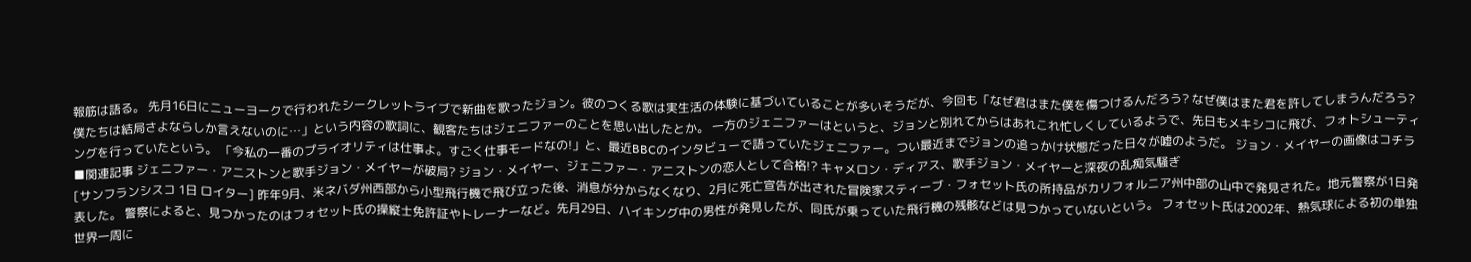報筋は語る。 先月16日にニューヨークで行われたシークレットライブで新曲を歌ったジョン。彼のつくる歌は実生活の体験に基づいていることが多いそうだが、今回も「なぜ君はまた僕を傷つけるんだろう? なぜ僕はまた君を許してしまうんだろう? 僕たちは結局さよならしか言えないのに…」という内容の歌詞に、観客たちはジェニファーのことを思い出したとか。 一方のジェニファーはというと、ジョンと別れてからはあれこれ忙しくしているようで、先日もメキシコに飛び、フォトシューティングを行っていたという。 「今私の一番のプライオリティは仕事よ。すごく仕事モードなの!」と、最近BBCのインタビューで語っていたジェニファー。つい最近までジョンの追っかけ状態だった日々が嘘のようだ。 ジョン・メイヤーの画像はコチラ ■関連記事 ジェニファー・アニストンと歌手ジョン・メイヤーが破局? ジョン・メイヤー、ジェニファー・アニストンの恋人として合格!? キャメロン・ディアス、歌手ジョン・メイヤーと深夜の乱痴気騒ぎ
[サンフランシスコ 1日 ロイター] 昨年9月、米ネバダ州西部から小型飛行機で飛び立った後、消息が分からなくなり、2月に死亡宣告が出された冒険家スティーブ・フォセット氏の所持品がカリフォルニア州中部の山中で発見された。地元警察が1日発表した。 警察によると、見つかったのはフォセット氏の操縦士免許証やトレーナーなど。先月29日、ハイキング中の男性が発見したが、同氏が乗っていた飛行機の残骸などは見つかっていないという。 フォセット氏は2002年、熱気球による初の単独世界一周に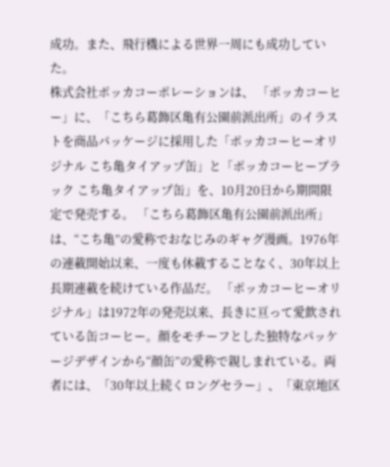成功。また、飛行機による世界一周にも成功していた。
株式会社ポッカコーポレーションは、 「ポッカコーヒー」に、「こちら葛飾区亀有公園前派出所」のイラストを商品パッケージに採用した「ポッカコーヒーオリジナル こち亀タイアップ缶」と「ポッカコーヒーブラック こち亀タイアップ缶」を、10月20日から期間限定で発売する。 「こちら葛飾区亀有公園前派出所」は、“こち亀”の愛称でおなじみのギャグ漫画。1976年の連載開始以来、一度も休載することなく、30年以上長期連載を続けている作品だ。 「ポッカコーヒーオリジナル」は1972年の発売以来、長きに亘って愛飲されている缶コーヒー。顔をモチーフとした独特なパッケージデザインから“顔缶”の愛称で親しまれている。両者には、「30年以上続くロングセラー」、「東京地区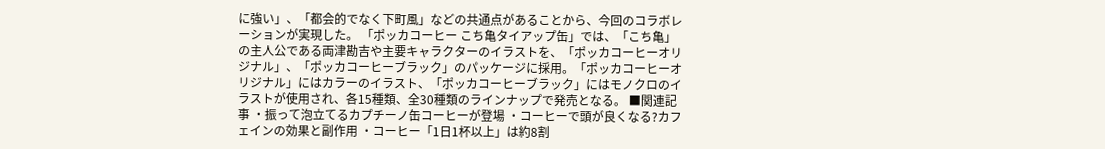に強い」、「都会的でなく下町風」などの共通点があることから、今回のコラボレーションが実現した。 「ポッカコーヒー こち亀タイアップ缶」では、「こち亀」の主人公である両津勘吉や主要キャラクターのイラストを、「ポッカコーヒーオリジナル」、「ポッカコーヒーブラック」のパッケージに採用。「ポッカコーヒーオリジナル」にはカラーのイラスト、「ポッカコーヒーブラック」にはモノクロのイラストが使用され、各15種類、全30種類のラインナップで発売となる。 ■関連記事 ・振って泡立てるカプチーノ缶コーヒーが登場 ・コーヒーで頭が良くなる?カフェインの効果と副作用 ・コーヒー「1日1杯以上」は約8割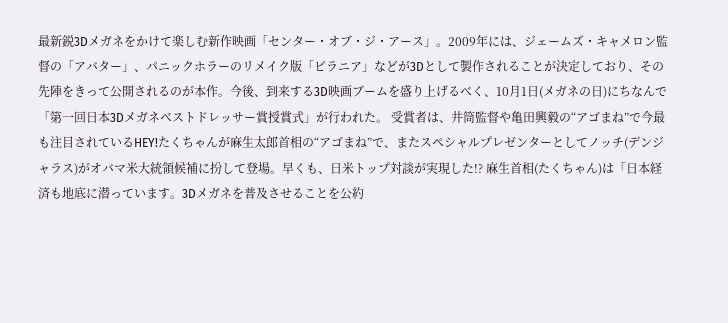最新鋭3Dメガネをかけて楽しむ新作映画「センター・オブ・ジ・アース」。2009年には、ジェームズ・キャメロン監督の「アバター」、パニックホラーのリメイク版「ピラニア」などが3Dとして製作されることが決定しており、その先陣をきって公開されるのが本作。今後、到来する3D映画ブームを盛り上げるべく、10月1日(メガネの日)にちなんで「第一回日本3Dメガネベストドレッサー賞授賞式」が行われた。 受賞者は、井筒監督や亀田興毅の“アゴまね”で今最も注目されているHEY!たくちゃんが麻生太郎首相の“アゴまね”で、またスペシャルプレゼンターとしてノッチ(デンジャラス)がオバマ米大統領候補に扮して登場。早くも、日米トップ対談が実現した!? 麻生首相(たくちゃん)は「日本経済も地底に潜っています。3Dメガネを普及させることを公約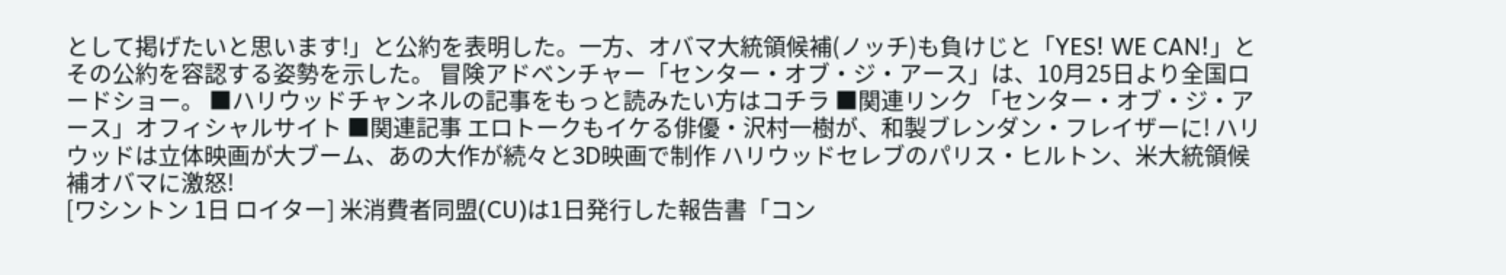として掲げたいと思います!」と公約を表明した。一方、オバマ大統領候補(ノッチ)も負けじと「YES! WE CAN!」とその公約を容認する姿勢を示した。 冒険アドベンチャー「センター・オブ・ジ・アース」は、10月25日より全国ロードショー。 ■ハリウッドチャンネルの記事をもっと読みたい方はコチラ ■関連リンク 「センター・オブ・ジ・アース」オフィシャルサイト ■関連記事 エロトークもイケる俳優・沢村一樹が、和製ブレンダン・フレイザーに! ハリウッドは立体映画が大ブーム、あの大作が続々と3D映画で制作 ハリウッドセレブのパリス・ヒルトン、米大統領候補オバマに激怒!
[ワシントン 1日 ロイター] 米消費者同盟(CU)は1日発行した報告書「コン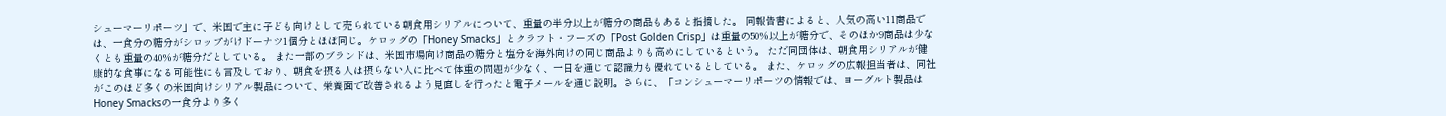シューマーリポーツ」で、米国で主に子ども向けとして売られている朝食用シリアルについて、重量の半分以上が糖分の商品もあると指摘した。 同報告書によると、人気の高い11商品では、一食分の糖分がシロップがけドーナツ1個分とほぼ同じ。ケロッグの「Honey Smacks」とクラフト・フーズの「Post Golden Crisp」は重量の50%以上が糖分で、そのほか9商品は少なくとも重量の40%が糖分だとしている。 また一部のブランドは、米国市場向け商品の糖分と塩分を海外向けの同じ商品よりも高めにしているという。 ただ同団体は、朝食用シリアルが健康的な食事になる可能性にも言及しており、朝食を摂る人は摂らない人に比べて体重の問題が少なく、一日を通じて認識力も優れているとしている。 また、ケロッグの広報担当者は、同社がこのほど多くの米国向けシリアル製品について、栄養面で改善されるよう見直しを行ったと電子メールを通じ説明。さらに、「コンシューマーリポーツの情報では、ヨーグルト製品はHoney Smacksの一食分より多く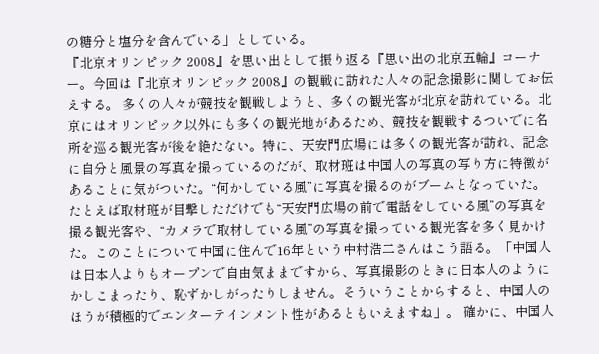の糖分と塩分を含んでいる」としている。
『北京オリンピック 2008』を思い出として振り返る『思い出の北京五輪』コーナー。今回は『北京オリンピック 2008』の観戦に訪れた人々の記念撮影に関してお伝えする。 多くの人々が競技を観戦しようと、多くの観光客が北京を訪れている。北京にはオリンピック以外にも多くの観光地があるため、競技を観戦するついでに名所を巡る観光客が後を絶たない。特に、天安門広場には多くの観光客が訪れ、記念に自分と風景の写真を撮っているのだが、取材班は中国人の写真の写り方に特徴があることに気がついた。“何かしている風”に写真を撮るのがブームとなっていた。 たとえば取材班が目撃しただけでも“天安門広場の前で電話をしている風”の写真を撮る観光客や、“カメラで取材している風”の写真を撮っている観光客を多く見かけた。このことについて中国に住んで16年という中村浩二さんはこう語る。「中国人は日本人よりもオープンで自由気ままですから、写真撮影のときに日本人のようにかしこまったり、恥ずかしがったりしません。そういうことからすると、中国人のほうが積極的でエンターテインメント性があるともいえますね」。 確かに、中国人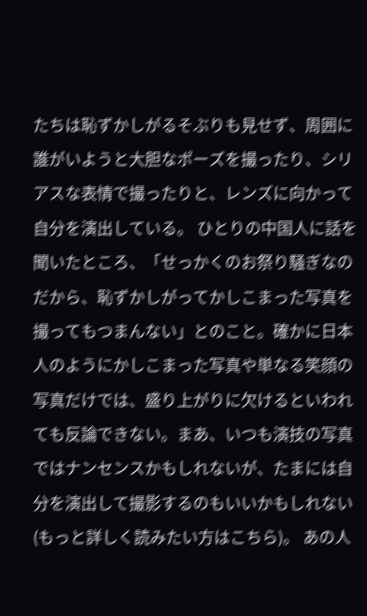たちは恥ずかしがるそぶりも見せず、周囲に誰がいようと大胆なポーズを撮ったり、シリアスな表情で撮ったりと、レンズに向かって自分を演出している。 ひとりの中国人に話を聞いたところ、「せっかくのお祭り騒ぎなのだから、恥ずかしがってかしこまった写真を撮ってもつまんない」とのこと。確かに日本人のようにかしこまった写真や単なる笑顔の写真だけでは、盛り上がりに欠けるといわれても反論できない。まあ、いつも演技の写真ではナンセンスかもしれないが、たまには自分を演出して撮影するのもいいかもしれない(もっと詳しく読みたい方はこちら)。 あの人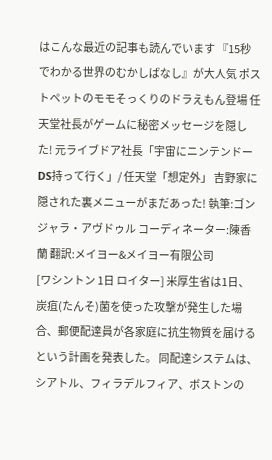はこんな最近の記事も読んでいます 『15秒でわかる世界のむかしばなし』が大人気 ポストペットのモモそっくりのドラえもん登場 任天堂社長がゲームに秘密メッセージを隠した! 元ライブドア社長「宇宙にニンテンドーDS持って行く」/ 任天堂「想定外」 吉野家に隠された裏メニューがまだあった! 執筆:ゴンジャラ・アヴドゥル コーディネーター:陳香蘭 翻訳:メイヨー&メイヨー有限公司
[ワシントン 1日 ロイター] 米厚生省は1日、炭疽(たんそ)菌を使った攻撃が発生した場合、郵便配達員が各家庭に抗生物質を届けるという計画を発表した。 同配達システムは、シアトル、フィラデルフィア、ボストンの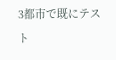3都市で既にテスト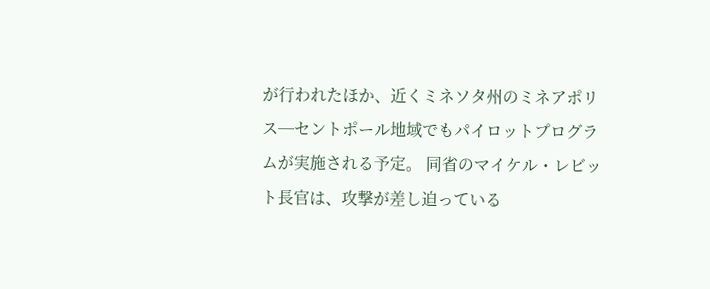が行われたほか、近くミネソタ州のミネアポリス─セントポール地域でもパイロットプログラムが実施される予定。 同省のマイケル・レビット長官は、攻撃が差し迫っている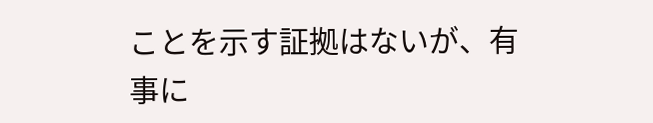ことを示す証拠はないが、有事に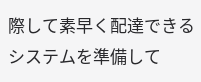際して素早く配達できるシステムを準備して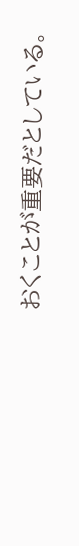おくことが重要だとしている。